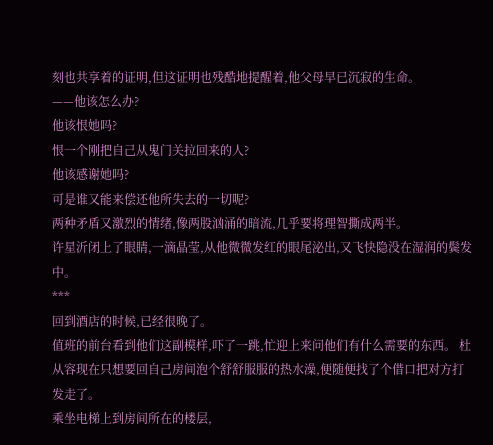刻也共享着的证明,但这证明也残酷地提醒着,他父母早已沉寂的生命。
——他该怎么办?
他该恨她吗?
恨一个刚把自己从鬼门关拉回来的人?
他该感谢她吗?
可是谁又能来偿还他所失去的一切呢?
两种矛盾又激烈的情绪,像两股汹涌的暗流,几乎要将理智撕成两半。
许星沂闭上了眼睛,一滴晶莹,从他微微发红的眼尾泌出,又飞快隐没在湿润的鬓发中。
***
回到酒店的时候,已经很晚了。
值班的前台看到他们这副模样,吓了一跳,忙迎上来问他们有什么需要的东西。 杜从容现在只想要回自己房间泡个舒舒服服的热水澡,便随便找了个借口把对方打发走了。
乘坐电梯上到房间所在的楼层,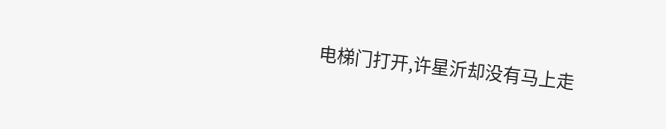电梯门打开,许星沂却没有马上走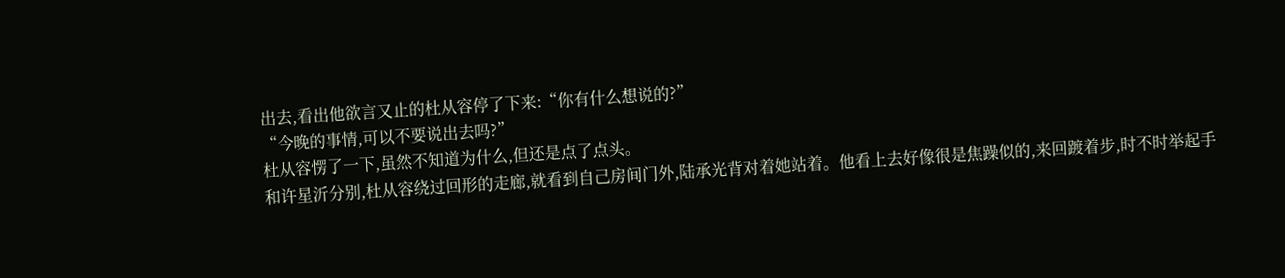出去,看出他欲言又止的杜从容停了下来:“你有什么想说的?”
“今晚的事情,可以不要说出去吗?”
杜从容愣了一下,虽然不知道为什么,但还是点了点头。
和许星沂分别,杜从容绕过回形的走廊,就看到自己房间门外,陆承光背对着她站着。他看上去好像很是焦躁似的,来回踱着步,时不时举起手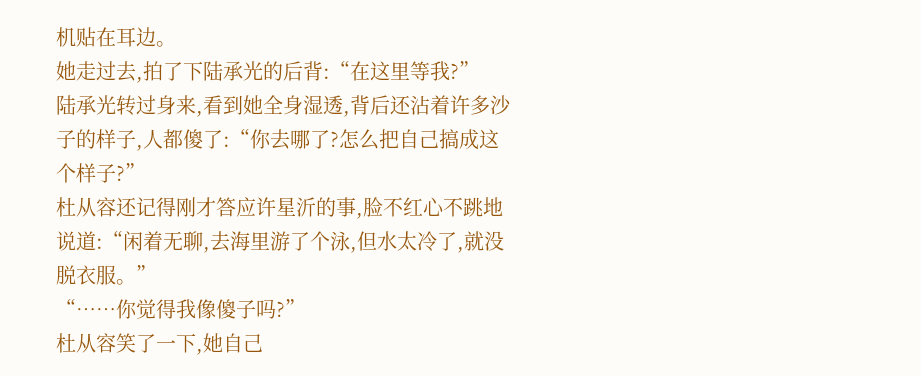机贴在耳边。
她走过去,拍了下陆承光的后背:“在这里等我?”
陆承光转过身来,看到她全身湿透,背后还沾着许多沙子的样子,人都傻了:“你去哪了?怎么把自己搞成这个样子?”
杜从容还记得刚才答应许星沂的事,脸不红心不跳地说道:“闲着无聊,去海里游了个泳,但水太冷了,就没脱衣服。”
“……你觉得我像傻子吗?”
杜从容笑了一下,她自己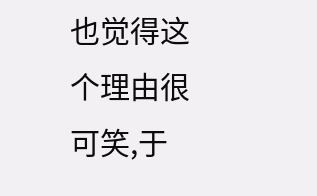也觉得这个理由很可笑,于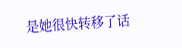是她很快转移了话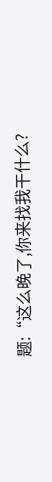题:“这么晚了,你来找我干什么?